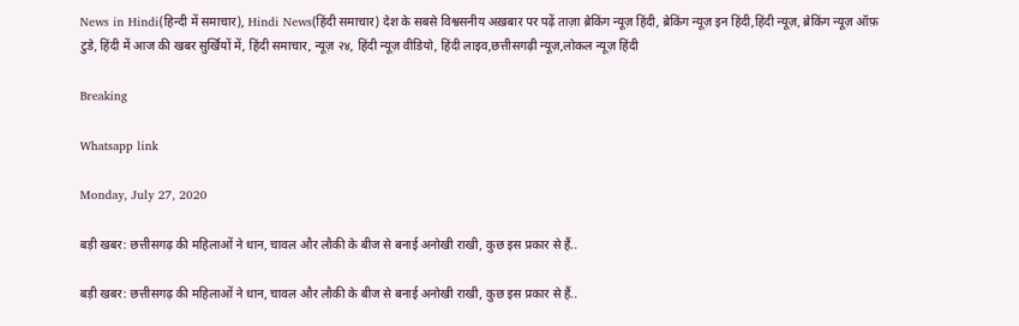News in Hindi(हिन्दी में समाचार), Hindi News(हिंदी समाचार) देश के सबसे विश्वसनीय अख़बार पर पढ़ें ताज़ा ब्रेकिंग न्यूज़ हिंदी, ब्रेकिंग न्यूज़ इन हिंदी,हिंदी न्यूज़, ब्रेकिंग न्यूज़ ऑफ़ टुडे, हिंदी में आज की खबर सुर्खियों में, हिंदी समाचार, न्यूज़ २४, हिंदी न्यूज़ वीडियो, हिंदी लाइव,छत्तीसगढ़ी न्यूज़,लोकल न्यूज़ हिंदी

Breaking

Whatsapp link

Monday, July 27, 2020

बड़ी खबर: छत्तीसगढ़ की महिलाओं ने धान, चावल और लौकी के बीज से बनाई अनोखी राखी, कुछ इस प्रकार से हैं..

बड़ी खबर: छत्तीसगढ़ की महिलाओं ने धान, चावल और लौकी के बीज से बनाई अनोखी राखी, कुछ इस प्रकार से हैं..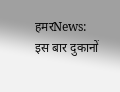हमरNews: इस बार दुकानों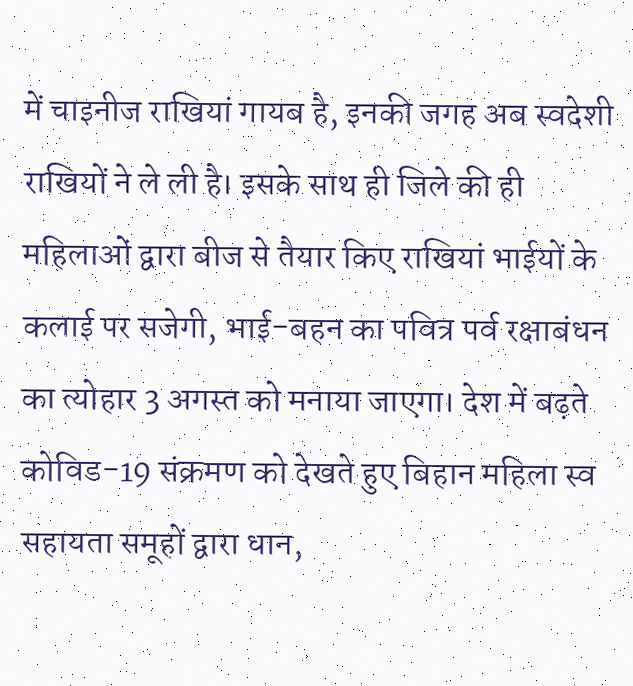में चाइनीज राखियां गायब है, इनकी जगह अब स्वदेशी राखियों ने ले ली है। इसके साथ ही जिले की ही महिलाओं द्वारा बीज से तैयार किए राखियां भाईयों के कलाई पर सजेगी, भाई-बहन का पवित्र पर्व रक्षाबंधन का त्योहार 3 अगस्त को मनाया जाएगा। देश में बढ़ते कोविड-19 संक्रमण को देखते हुए बिहान महिला स्व सहायता समूहों द्वारा धान,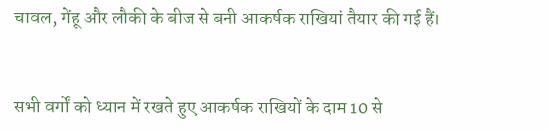चावल, गेंहू और लौकी के बीज से बनी आकर्षक राखियां तैयार की गई हैं।


सभी वर्गों को ध्यान में रखते हुए आकर्षक राखियों के दाम 10 से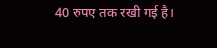40 रुपए तक रखी गई है।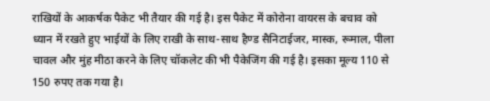राखियों के आकर्षक पैकेट भी तैयार की गई है। इस पैकेट में कोरोना वायरस के बचाव को ध्यान में रखते हुए भाईयों के लिए राखी के साथ-साथ हैण्ड सैनिटाईजर, मास्क, रूमाल, पीला चावल और मुंह मीठा करने के लिए चॉकलेट की भी पैकेजिंग की गई है। इसका मूल्य 110 से 150 रुपए तक गया है।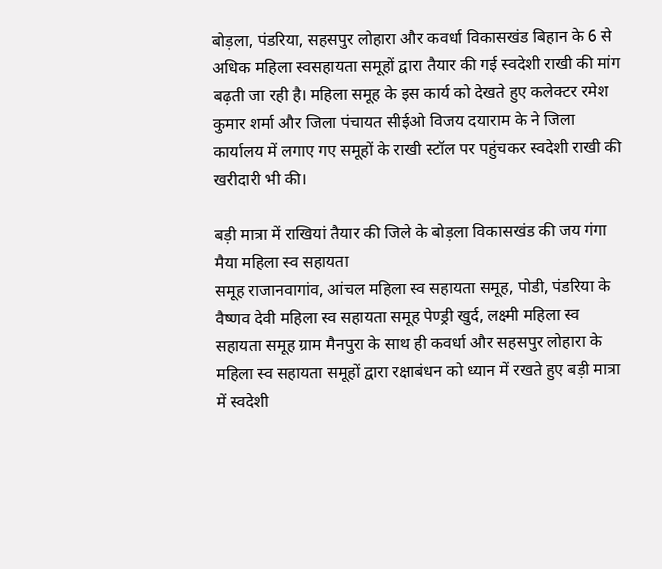बोड़ला, पंडरिया, सहसपुर लोहारा और कवर्धा विकासखंड बिहान के 6 से अधिक महिला स्वसहायता समूहों द्वारा तैयार की गई स्वदेशी राखी की मांग बढ़ती जा रही है। महिला समूह के इस कार्य को देखते हुए कलेक्टर रमेश कुमार शर्मा और जिला पंचायत सीईओ विजय दयाराम के ने जिला कार्यालय में लगाए गए समूहों के राखी स्टॉल पर पहुंचकर स्वदेशी राखी की खरीदारी भी की।

बड़ी मात्रा में राखियां तैयार की जिले के बोड़ला विकासखंड की जय गंगा मैया महिला स्व सहायता
समूह राजानवागांव, आंचल महिला स्व सहायता समूह, पोडी, पंडरिया के वैष्णव देवी महिला स्व सहायता समूह पेण्ड्री खुर्द, लक्ष्मी महिला स्व सहायता समूह ग्राम मैनपुरा के साथ ही कवर्धा और सहसपुर लोहारा के महिला स्व सहायता समूहों द्वारा रक्षाबंधन को ध्यान में रखते हुए बड़ी मात्रा में स्वदेशी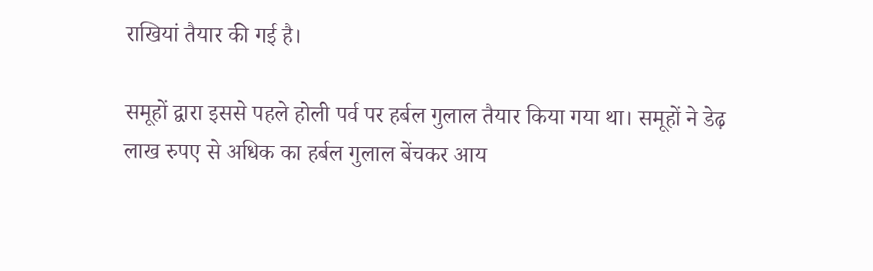राखियां तैयार की गई है।

समूहों द्वारा इससे पहले होली पर्व पर हर्बल गुलाल तैयार किया गया था। समूहों ने डेढ़ लाख रुपए से अधिक का हर्बल गुलाल बेंचकर आय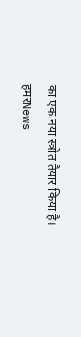का एक नया स्त्रोत तैयार किया है।
हमरNews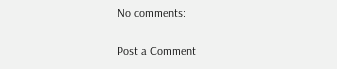No comments:

Post a Comment